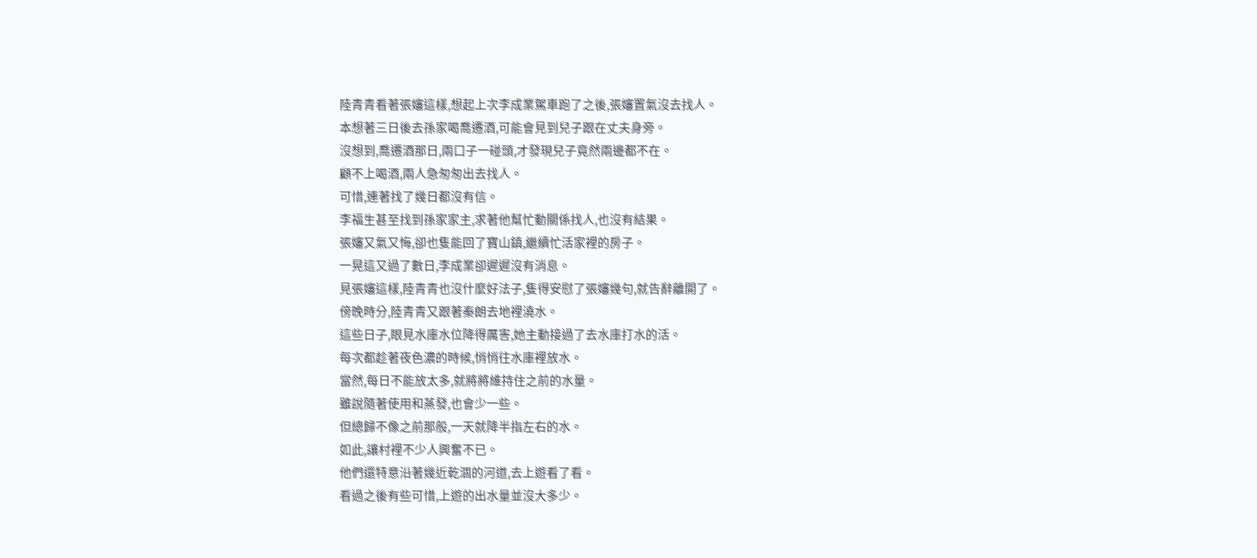陸青青看著張嬸這樣,想起上次李成業駕車跑了之後,張嬸置氣沒去找人。
本想著三日後去孫家喝喬遷酒,可能會見到兒子跟在丈夫身旁。
沒想到,喬遷酒那日,兩口子一碰頭,才發現兒子竟然兩邊都不在。
顧不上喝酒,兩人急匆匆出去找人。
可惜,連著找了幾日都沒有信。
李福生甚至找到孫家家主,求著他幫忙動關係找人,也沒有結果。
張嬸又氣又悔,卻也隻能回了寶山鎮,繼續忙活家裡的房子。
一晃這又過了數日,李成業卻遲遲沒有消息。
見張嬸這樣,陸青青也沒什麼好法子,隻得安慰了張嬸幾句,就告辭離開了。
傍晚時分,陸青青又跟著秦朗去地裡澆水。
這些日子,眼見水庫水位降得厲害,她主動接過了去水庫打水的活。
每次都趁著夜色濃的時候,悄悄往水庫裡放水。
當然,每日不能放太多,就將將維持住之前的水量。
雖說隨著使用和蒸發,也會少一些。
但總歸不像之前那般,一天就降半指左右的水。
如此,讓村裡不少人興奮不已。
他們還特意沿著幾近乾涸的河道,去上遊看了看。
看過之後有些可惜,上遊的出水量並沒大多少。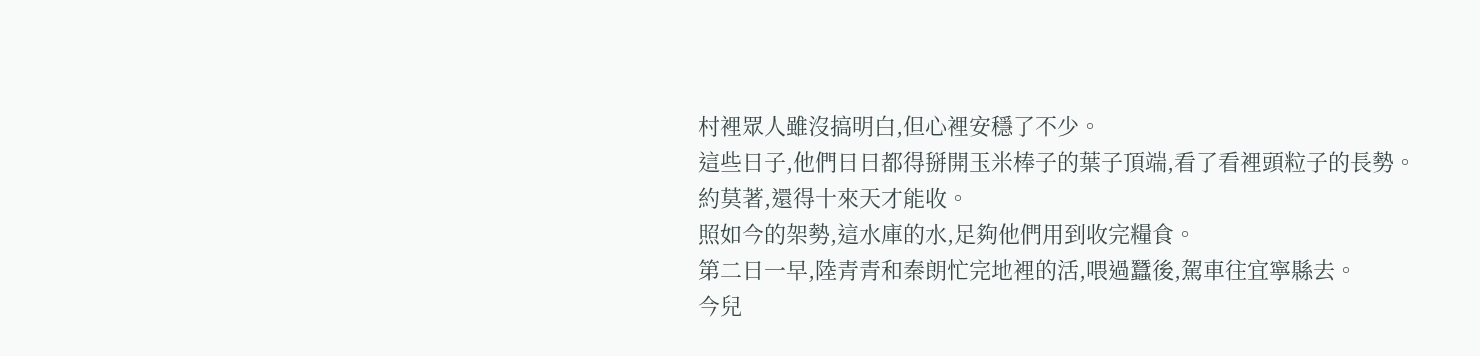村裡眾人雖沒搞明白,但心裡安穩了不少。
這些日子,他們日日都得掰開玉米棒子的葉子頂端,看了看裡頭粒子的長勢。
約莫著,還得十來天才能收。
照如今的架勢,這水庫的水,足夠他們用到收完糧食。
第二日一早,陸青青和秦朗忙完地裡的活,喂過蠶後,駕車往宜寧縣去。
今兒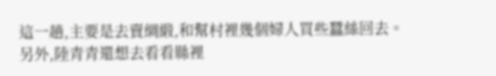這一趟,主要是去賣綢緞,和幫村裡幾個婦人買些蠶絲回去。
另外,陸青青還想去看看縣裡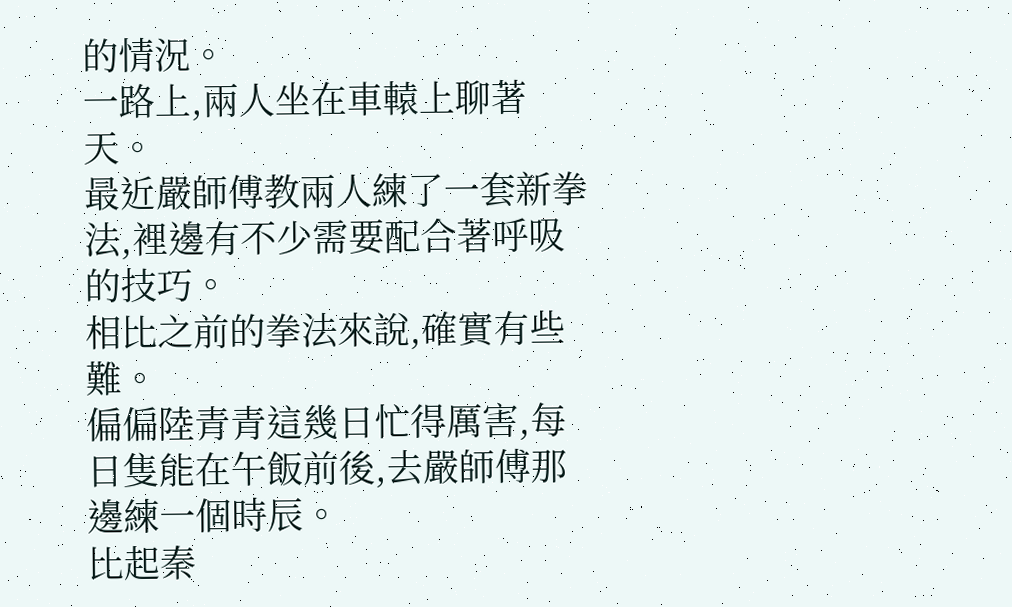的情況。
一路上,兩人坐在車轅上聊著天。
最近嚴師傅教兩人練了一套新拳法,裡邊有不少需要配合著呼吸的技巧。
相比之前的拳法來說,確實有些難。
偏偏陸青青這幾日忙得厲害,每日隻能在午飯前後,去嚴師傅那邊練一個時辰。
比起秦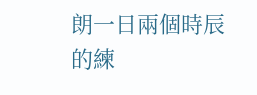朗一日兩個時辰的練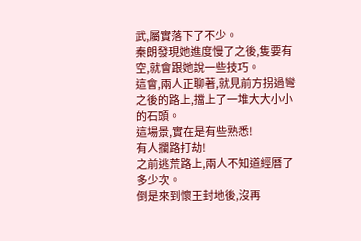武,屬實落下了不少。
秦朗發現她進度慢了之後,隻要有空,就會跟她說一些技巧。
這會,兩人正聊著,就見前方拐過彎之後的路上,擋上了一堆大大小小的石頭。
這場景,實在是有些熟悉!
有人攔路打劫!
之前逃荒路上,兩人不知道經曆了多少次。
倒是來到懷王封地後,沒再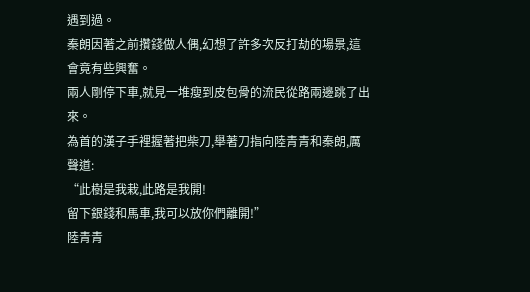遇到過。
秦朗因著之前攢錢做人偶,幻想了許多次反打劫的場景,這會竟有些興奮。
兩人剛停下車,就見一堆瘦到皮包骨的流民從路兩邊跳了出來。
為首的漢子手裡握著把柴刀,舉著刀指向陸青青和秦朗,厲聲道:
“此樹是我栽,此路是我開!
留下銀錢和馬車,我可以放你們離開!”
陸青青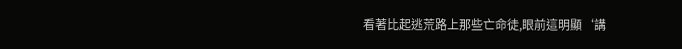看著比起逃荒路上那些亡命徒,眼前這明顯‘講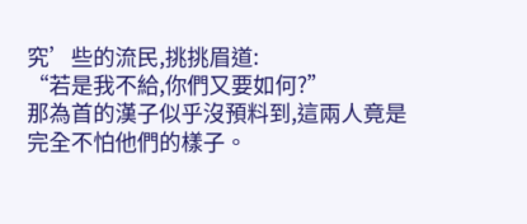究’些的流民,挑挑眉道:
“若是我不給,你們又要如何?”
那為首的漢子似乎沒預料到,這兩人竟是完全不怕他們的樣子。